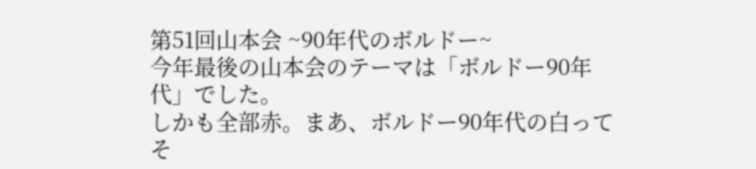第51回山本会 ~90年代のボルドー~
今年最後の山本会のテーマは「ボルドー90年代」でした。
しかも全部赤。まあ、ボルドー90年代の白ってそ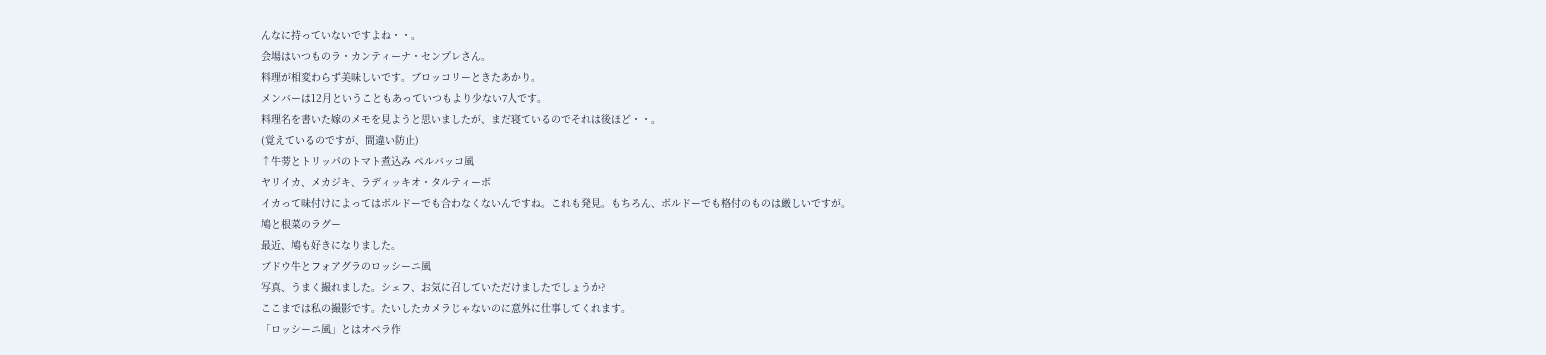んなに持っていないですよね・・。
会場はいつものラ・カンティーナ・センプレさん。
料理が相変わらず美味しいです。ブロッコリーときたあかり。
メンバーは12月ということもあっていつもより少ない7人です。
料理名を書いた嫁のメモを見ようと思いましたが、まだ寝ているのでそれは後ほど・・。
(覚えているのですが、間違い防止)
↑牛蒡とトリッパのトマト煮込み ペルバッコ風
ヤリイカ、メカジキ、ラディッキオ・タルティーボ
イカって味付けによってはボルドーでも合わなくないんですね。これも発見。もちろん、ボルドーでも格付のものは厳しいですが。
鳩と根菜のラグー
最近、鳩も好きになりました。
ブドウ牛とフォアグラのロッシーニ風
写真、うまく撮れました。シェフ、お気に召していただけましたでしょうか?
ここまでは私の撮影です。たいしたカメラじゃないのに意外に仕事してくれます。
「ロッシーニ風」とはオペラ作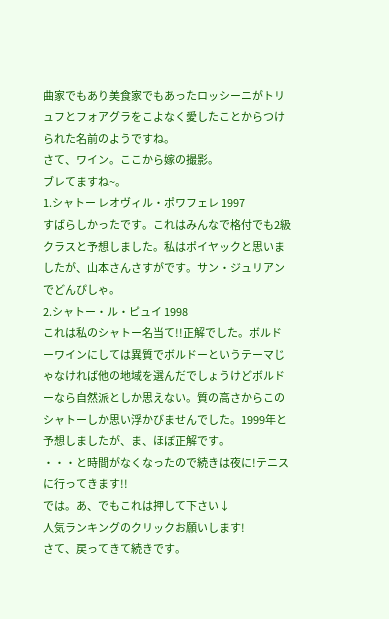曲家でもあり美食家でもあったロッシーニがトリュフとフォアグラをこよなく愛したことからつけられた名前のようですね。
さて、ワイン。ここから嫁の撮影。
ブレてますね~。
1.シャトー レオヴィル・ポワフェレ 1997
すばらしかったです。これはみんなで格付でも2級クラスと予想しました。私はポイヤックと思いましたが、山本さんさすがです。サン・ジュリアンでどんぴしゃ。
2.シャトー・ル・ピュイ 1998
これは私のシャトー名当て!!正解でした。ボルドーワインにしては異質でボルドーというテーマじゃなければ他の地域を選んだでしょうけどボルドーなら自然派としか思えない。質の高さからこのシャトーしか思い浮かびませんでした。1999年と予想しましたが、ま、ほぼ正解です。
・・・と時間がなくなったので続きは夜に!テニスに行ってきます!!
では。あ、でもこれは押して下さい↓
人気ランキングのクリックお願いします!
さて、戻ってきて続きです。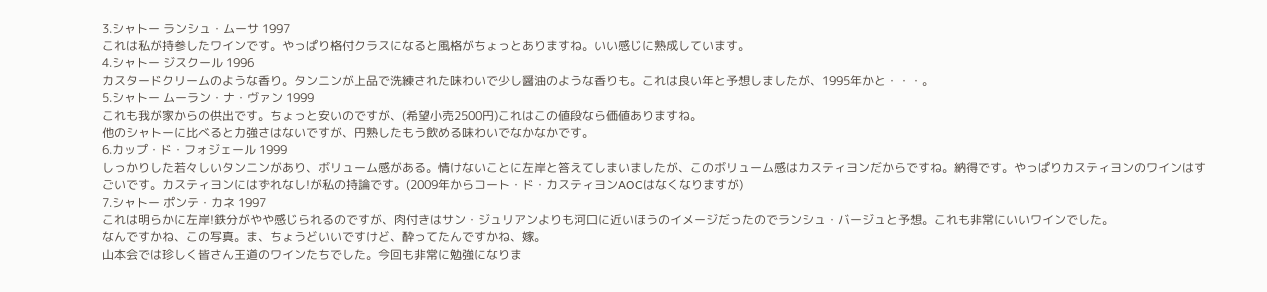3.シャトー ランシュ・ムーサ 1997
これは私が持参したワインです。やっぱり格付クラスになると風格がちょっとありますね。いい感じに熟成しています。
4.シャトー ジスクール 1996
カスタードクリームのような香り。タンニンが上品で洗練された味わいで少し醤油のような香りも。これは良い年と予想しましたが、1995年かと・・・。
5.シャトー ムーラン・ナ・ヴァン 1999
これも我が家からの供出です。ちょっと安いのですが、(希望小売2500円)これはこの値段なら価値ありますね。
他のシャトーに比べると力強さはないですが、円熟したもう飲める味わいでなかなかです。
6.カップ・ド・フォジェール 1999
しっかりした若々しいタンニンがあり、ボリューム感がある。情けないことに左岸と答えてしまいましたが、このボリューム感はカスティヨンだからですね。納得です。やっぱりカスティヨンのワインはすごいです。カスティヨンにはずれなし!が私の持論です。(2009年からコート・ド・カスティヨンAOCはなくなりますが)
7.シャトー ポンテ・カネ 1997
これは明らかに左岸!鉄分がやや感じられるのですが、肉付きはサン・ジュリアンよりも河口に近いほうのイメージだったのでランシュ・バージュと予想。これも非常にいいワインでした。
なんですかね、この写真。ま、ちょうどいいですけど、酔ってたんですかね、嫁。
山本会では珍しく皆さん王道のワインたちでした。今回も非常に勉強になりま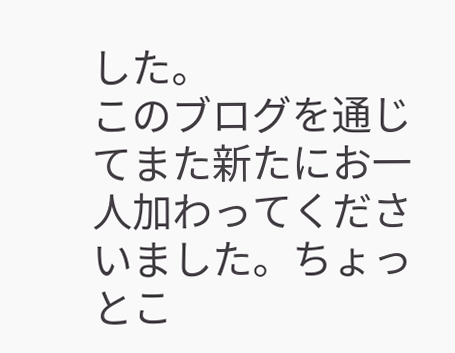した。
このブログを通じてまた新たにお一人加わってくださいました。ちょっとこ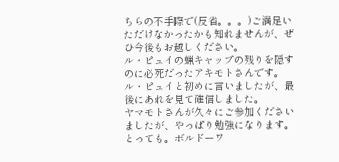ちらの不手際で(反省。。。)ご満足いただけなかったかも知れませんが、ぜひ今後もお越しください。
ル・ピュイの蝋キャップの残りを隠すのに必死だったアキモトさんです。ル・ピュイと初めに言いましたが、最後にあれを見て確信しました。
ヤマモトさんが久々にご参加くださいましたが、やっぱり勉強になります。とっても。ボルドーワ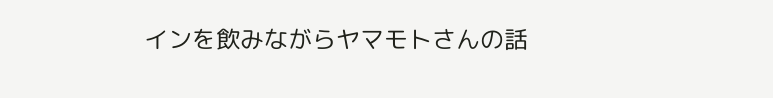インを飲みながらヤマモトさんの話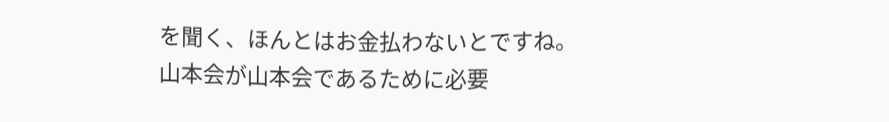を聞く、ほんとはお金払わないとですね。
山本会が山本会であるために必要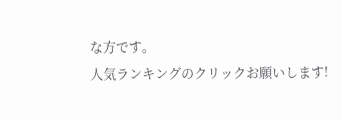な方です。
人気ランキングのクリックお願いします!